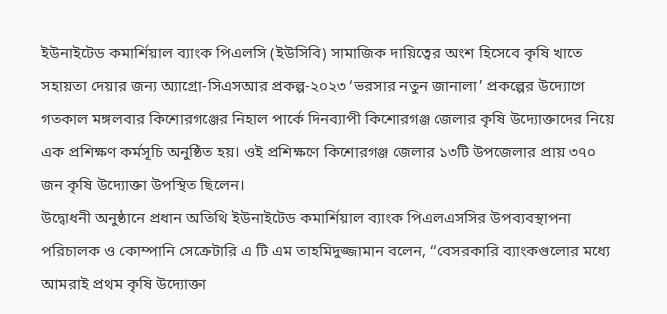ইউনাইটেড কমার্শিয়াল ব্যাংক পিএলসি (ইউসিবি) সামাজিক দায়িত্বের অংশ হিসেবে কৃষি খাতে সহায়তা দেয়ার জন্য অ্যাগ্রো-সিএসআর প্রকল্প-২০২৩ ‘ভরসার নতুন জানালা’ প্রকল্পের উদ্যোগে গতকাল মঙ্গলবার কিশোরগঞ্জের নিহাল পার্কে দিনব্যাপী কিশোরগঞ্জ জেলার কৃষি উদ্যোক্তাদের নিয়ে এক প্রশিক্ষণ কর্মসূচি অনুষ্ঠিত হয়। ওই প্রশিক্ষণে কিশোরগঞ্জ জেলার ১৩টি উপজেলার প্রায় ৩৭০ জন কৃষি উদ্যোক্তা উপস্থিত ছিলেন।
উদ্বোধনী অনুষ্ঠানে প্রধান অতিথি ইউনাইটেড কমার্শিয়াল ব্যাংক পিএলএসসির উপব্যবস্থাপনা পরিচালক ও কোম্পানি সেক্রেটারি এ টি এম তাহমিদুজ্জামান বলেন, ‘‘বেসরকারি ব্যাংকগুলোর মধ্যে আমরাই প্রথম কৃষি উদ্যোক্তা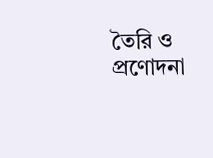তৈরি ও প্রণোদনা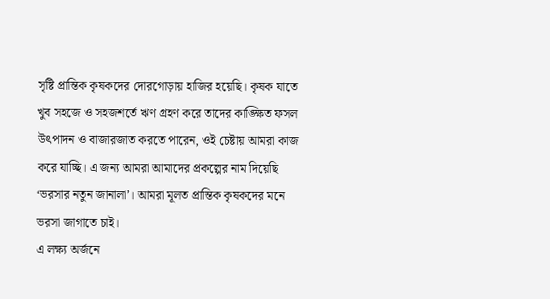সৃষ্টি প্রান্তিক কৃষকদের দোরগোড়ায় হাজির হয়েছি। কৃষক যাতে খুব সহজে ও সহজশর্তে ঋণ গ্রহণ করে তাদের কাঙ্ক্ষিত ফসল উৎপাদন ও বাজারজাত করতে পারেন, ওই চেষ্টায় আমরা কাজ করে যাচ্ছি। এ জন্য আমরা আমাদের প্রকল্পের নাম দিয়েছি ‘ভরসার নতুন জানালা’। আমরা মূলত প্রান্তিক কৃষকদের মনে ভরসা জাগাতে চাই।
এ লক্ষ্য অর্জনে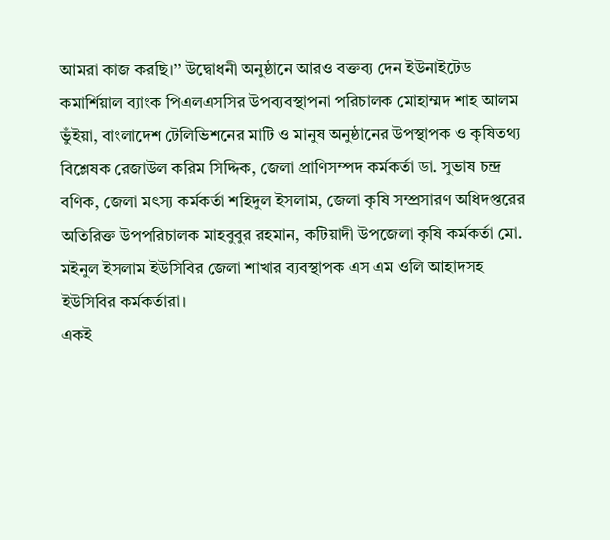আমরা কাজ করছি।’’ উদ্বোধনী অনুষ্ঠানে আরও বক্তব্য দেন ইউনাইটেড কমার্শিয়াল ব্যাংক পিএলএসসির উপব্যবস্থাপনা পরিচালক মোহাম্মদ শাহ আলম ভুঁইয়া, বাংলাদেশ টেলিভিশনের মাটি ও মানুষ অনুষ্ঠানের উপস্থাপক ও কৃষিতথ্য বিশ্লেষক রেজাউল করিম সিদ্দিক, জেলা প্রাণিসম্পদ কর্মকর্তা ডা. সুভাষ চন্দ্র বণিক, জেলা মৎস্য কর্মকর্তা শহিদুল ইসলাম, জেলা কৃষি সম্প্রসারণ অধিদপ্তরের অতিরিক্ত উপপরিচালক মাহবুবুর রহমান, কটিয়াদী উপজেলা কৃষি কর্মকর্তা মো. মইনুল ইসলাম ইউসিবির জেলা শাখার ব্যবস্থাপক এস এম ওলি আহাদসহ ইউসিবির কর্মকর্তারা।
একই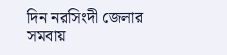দিন নরসিংদী জেলার সমবায়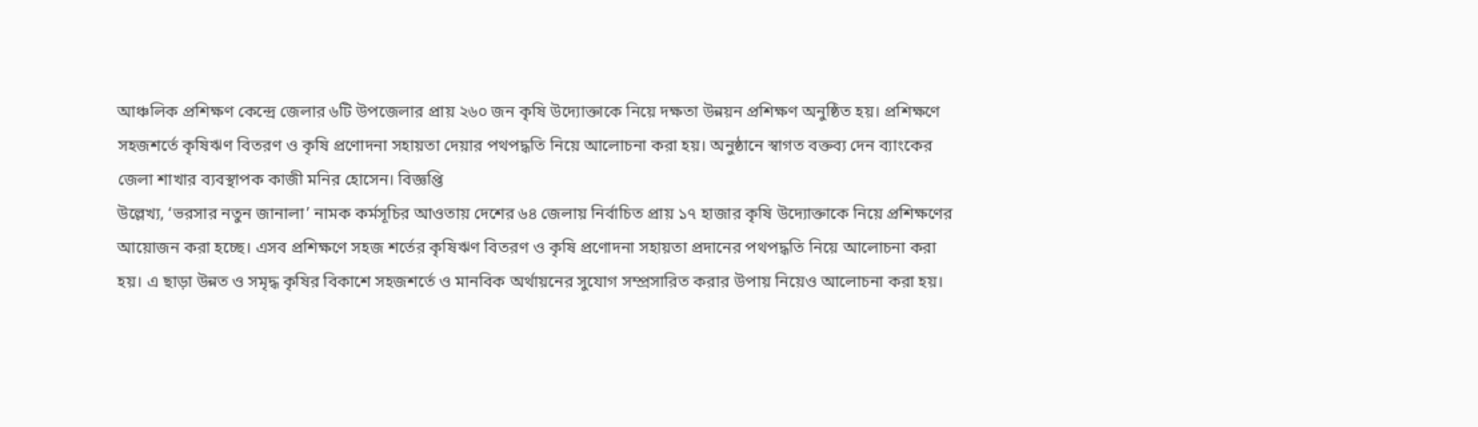আঞ্চলিক প্রশিক্ষণ কেন্দ্রে জেলার ৬টি উপজেলার প্রায় ২৬০ জন কৃষি উদ্যোক্তাকে নিয়ে দক্ষতা উন্নয়ন প্রশিক্ষণ অনুষ্ঠিত হয়। প্রশিক্ষণে সহজশর্তে কৃষিঋণ বিতরণ ও কৃষি প্রণোদনা সহায়তা দেয়ার পথপদ্ধতি নিয়ে আলোচনা করা হয়। অনুষ্ঠানে স্বাগত বক্তব্য দেন ব্যাংকের জেলা শাখার ব্যবস্থাপক কাজী মনির হোসেন। বিজ্ঞপ্তি
উল্লেখ্য, ‘ভরসার নতুন জানালা’ নামক কর্মসূচির আওতায় দেশের ৬৪ জেলায় নির্বাচিত প্রায় ১৭ হাজার কৃষি উদ্যোক্তাকে নিয়ে প্রশিক্ষণের আয়োজন করা হচ্ছে। এসব প্রশিক্ষণে সহজ শর্তের কৃষিঋণ বিতরণ ও কৃষি প্রণোদনা সহায়তা প্রদানের পথপদ্ধতি নিয়ে আলোচনা করা হয়। এ ছাড়া উন্নত ও সমৃদ্ধ কৃষির বিকাশে সহজশর্তে ও মানবিক অর্থায়নের সুযোগ সম্প্রসারিত করার উপায় নিয়েও আলোচনা করা হয়।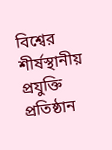বিশ্বের শীর্ষস্থানীয় প্রযুক্তি প্রতিষ্ঠান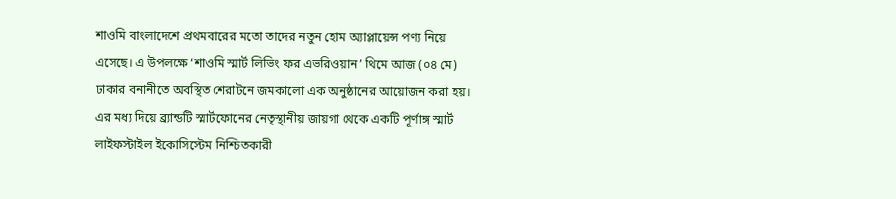শাওমি বাংলাদেশে প্রথমবারের মতো তাদের নতুন হোম অ্যাপ্লায়েন্স পণ্য নিয়ে এসেছে। এ উপলক্ষে ‘শাওমি স্মার্ট লিভিং ফর এভরিওয়ান’ থিমে আজ (০৪ মে) ঢাকার বনানীতে অবস্থিত শেরাটনে জমকালো এক অনুষ্ঠানের আয়োজন করা হয়। এর মধ্য দিয়ে ব্র্যান্ডটি স্মার্টফোনের নেতৃস্থানীয় জায়গা থেকে একটি পূর্ণাঙ্গ স্মার্ট লাইফস্টাইল ইকোসিস্টেম নিশ্চিতকারী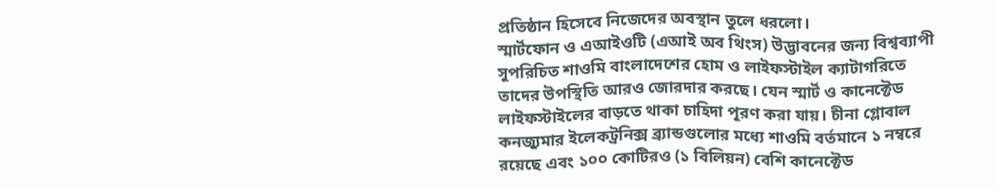প্রতিষ্ঠান হিসেবে নিজেদের অবস্থান তুলে ধরলো।
স্মার্টফোন ও এআইওটি (এআই অব থিংস) উদ্ভাবনের জন্য বিশ্বব্যাপী সুপরিচিত শাওমি বাংলাদেশের হোম ও লাইফস্টাইল ক্যাটাগরিতে তাদের উপস্থিতি আরও জোরদার করছে। যেন স্মার্ট ও কানেক্টেড লাইফস্টাইলের বাড়তে থাকা চাহিদা পূরণ করা যায়। চীনা গ্লোবাল কনজ্যুমার ইলেকট্রনিক্স ব্র্যান্ডগুলোর মধ্যে শাওমি বর্তমানে ১ নম্বরে রয়েছে এবং ১০০ কোটিরও (১ বিলিয়ন) বেশি কানেক্টেড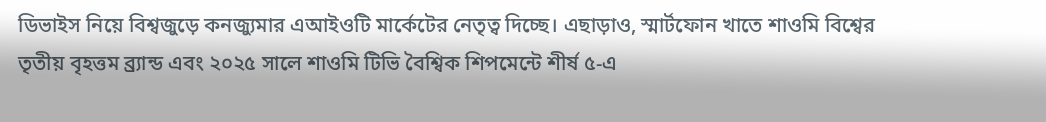ডিভাইস নিয়ে বিশ্বজুড়ে কনজ্যুমার এআইওটি মার্কেটের নেতৃত্ব দিচ্ছে। এছাড়াও, স্মার্টফোন খাতে শাওমি বিশ্বের তৃতীয় বৃহত্তম ব্র্যান্ড এবং ২০২৫ সালে শাওমি টিভি বৈশ্বিক শিপমেন্টে শীর্ষ ৫-এ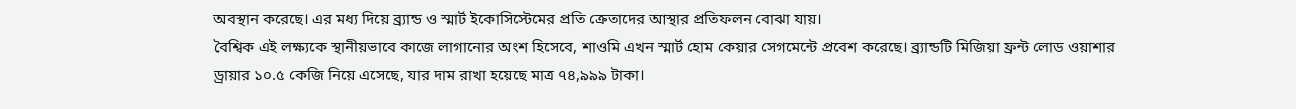অবস্থান করেছে। এর মধ্য দিয়ে ব্র্যান্ড ও স্মার্ট ইকোসিস্টেমের প্রতি ক্রেতাদের আস্থার প্রতিফলন বোঝা যায়।
বৈশ্বিক এই লক্ষ্যকে স্থানীয়ভাবে কাজে লাগানোর অংশ হিসেবে, শাওমি এখন স্মার্ট হোম কেয়ার সেগমেন্টে প্রবেশ করেছে। ব্র্যান্ডটি মিজিয়া ফ্রন্ট লোড ওয়াশার ড্রায়ার ১০.৫ কেজি নিয়ে এসেছে, যার দাম রাখা হয়েছে মাত্র ৭৪,৯৯৯ টাকা।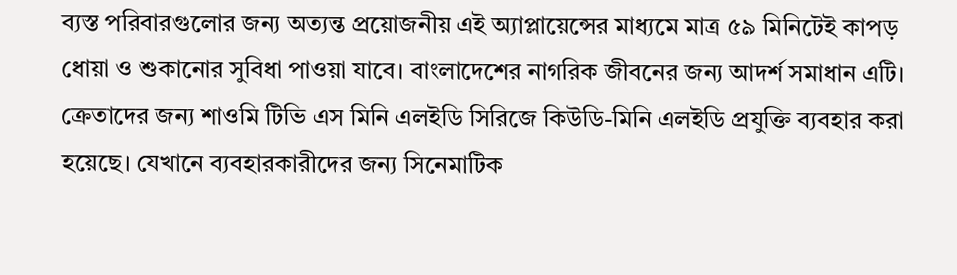ব্যস্ত পরিবারগুলোর জন্য অত্যন্ত প্রয়োজনীয় এই অ্যাপ্লায়েন্সের মাধ্যমে মাত্র ৫৯ মিনিটেই কাপড় ধোয়া ও শুকানোর সুবিধা পাওয়া যাবে। বাংলাদেশের নাগরিক জীবনের জন্য আদর্শ সমাধান এটি।
ক্রেতাদের জন্য শাওমি টিভি এস মিনি এলইডি সিরিজে কিউডি-মিনি এলইডি প্রযুক্তি ব্যবহার করা হয়েছে। যেখানে ব্যবহারকারীদের জন্য সিনেমাটিক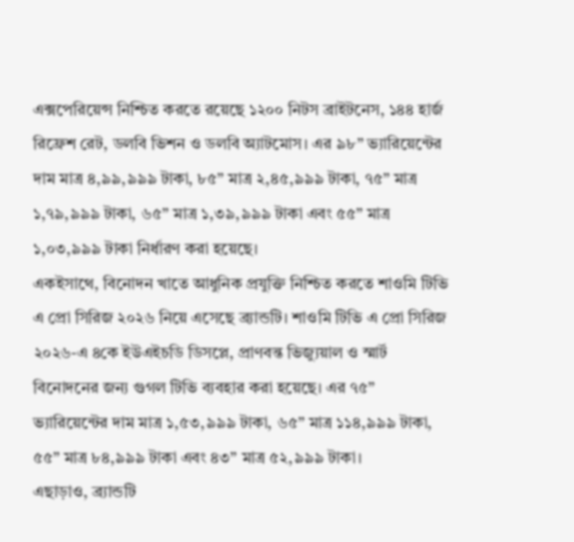এক্সপেরিয়েন্স নিশ্চিত করতে রয়েছে ১২০০ নিটস ব্রাইটনেস, ১৪৪ হার্জ রিফ্রেশ রেট, ডলবি ভিশন ও ডলবি অ্যাটমোস। এর ৯৮” ভ্যারিয়েন্টের দাম মাত্র ৪,৯৯,৯৯৯ টাকা, ৮৫” মাত্র ২,৪৫,৯৯৯ টাকা, ৭৫” মাত্র ১,৭৯,৯৯৯ টাকা, ৬৫” মাত্র ১,৩৯,৯৯৯ টাকা এবং ৫৫” মাত্র ১,০৩,৯৯৯ টাকা নির্ধারণ করা হয়েছে।
একইসাথে, বিনোদন খাতে আধুনিক প্রযুক্তি নিশ্চিত করতে শাওমি টিভি এ প্রো সিরিজ ২০২৬ নিয়ে এসেছে ব্র্যান্ডটি। শাওমি টিভি এ প্রো সিরিজ ২০২৬-এ ৪কে ইউএইচডি ডিসপ্লে, প্রাণবন্ত ভিজ্যুয়াল ও স্মার্ট বিনোদনের জন্য গুগল টিভি ব্যবহার করা হয়েছে। এর ৭৫” ভ্যারিয়েন্টের দাম মাত্র ১,৫৩,৯৯৯ টাকা, ৬৫” মাত্র ১১৪,৯৯৯ টাকা, ৫৫” মাত্র ৮৪,৯৯৯ টাকা এবং ৪৩” মাত্র ৫২,৯৯৯ টাকা।
এছাড়াও, ব্র্যান্ডটি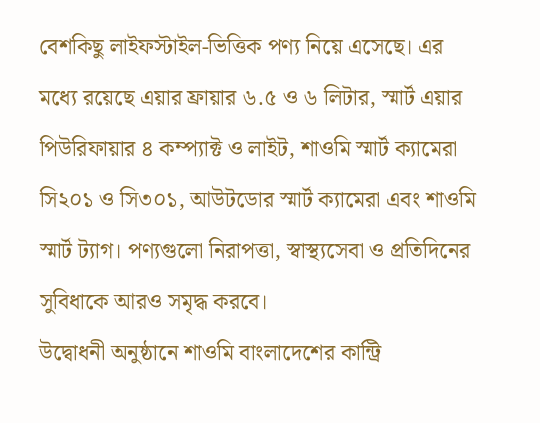বেশকিছু লাইফস্টাইল-ভিত্তিক পণ্য নিয়ে এসেছে। এর মধ্যে রয়েছে এয়ার ফ্রায়ার ৬.৫ ও ৬ লিটার, স্মার্ট এয়ার পিউরিফায়ার ৪ কম্প্যাক্ট ও লাইট, শাওমি স্মার্ট ক্যামেরা সি২০১ ও সি৩০১, আউটডোর স্মার্ট ক্যামেরা এবং শাওমি স্মার্ট ট্যাগ। পণ্যগুলো নিরাপত্তা, স্বাস্থ্যসেবা ও প্রতিদিনের সুবিধাকে আরও সমৃদ্ধ করবে।
উদ্বোধনী অনুষ্ঠানে শাওমি বাংলাদেশের কান্ট্রি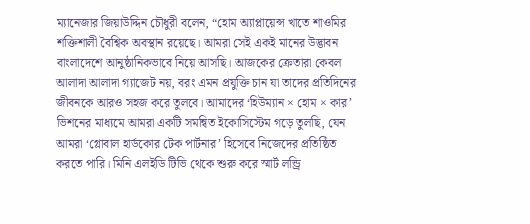ম্যানেজার জিয়াউদ্দিন চৌধুরী বলেন, “হোম অ্যাপ্লায়েন্স খাতে শাওমির শক্তিশালী বৈশ্বিক অবস্থান রয়েছে। আমরা সেই একই মানের উদ্ভাবন বাংলাদেশে আনুষ্ঠানিকভাবে নিয়ে আসছি। আজকের ক্রেতারা কেবল আলাদা আলাদা গ্যাজেট নয়, বরং এমন প্রযুক্তি চান যা তাদের প্রতিদিনের জীবনকে আরও সহজ করে তুলবে। আমাদের ‘হিউম্যান × হোম × কার’ ভিশনের মাধ্যমে আমরা একটি সমন্বিত ইকোসিস্টেম গড়ে তুলছি, যেন আমরা ‘গ্লোবাল হার্ডকোর টেক পার্টনার’ হিসেবে নিজেদের প্রতিষ্ঠিত করতে পারি। মিনি এলইডি টিভি থেকে শুরু করে স্মার্ট লন্ড্রি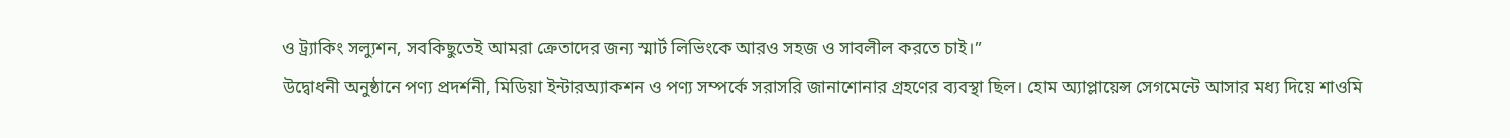ও ট্র্যাকিং সল্যুশন, সবকিছুতেই আমরা ক্রেতাদের জন্য স্মার্ট লিভিংকে আরও সহজ ও সাবলীল করতে চাই।”
উদ্বোধনী অনুষ্ঠানে পণ্য প্রদর্শনী, মিডিয়া ইন্টারঅ্যাকশন ও পণ্য সম্পর্কে সরাসরি জানাশোনার গ্রহণের ব্যবস্থা ছিল। হোম অ্যাপ্লায়েন্স সেগমেন্টে আসার মধ্য দিয়ে শাওমি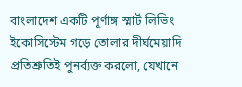বাংলাদেশ একটি পূর্ণাঙ্গ স্মার্ট লিভিং ইকোসিস্টেম গড়ে তোলার দীর্ঘমেয়াদি প্রতিশ্রুতিই পুনর্ব্যক্ত করলো, যেখানে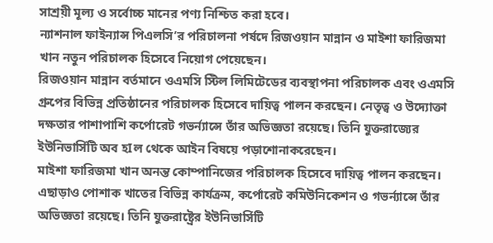সাশ্রয়ী মূল্য ও সর্বোচ্চ মানের পণ্য নিশ্চিত করা হবে।
ন্যাশনাল ফাইন্যান্স পিএলসি’র পরিচালনা পর্ষদে রিজওয়ান মান্নান ও মাইশা ফারিজমা খান নতুন পরিচালক হিসেবে নিয়োগ পেয়েছেন।
রিজওয়ান মান্নান বর্তমানে ওএমসি স্টিল লিমিটেডের ব্যবস্থাপনা পরিচালক এবং ওএমসি গ্রুপের বিভিন্ন প্রতিষ্ঠানের পরিচালক হিসেবে দায়িত্ব পালন করছেন। নেতৃত্ব ও উদ্যোক্তা দক্ষতার পাশাপাশি কর্পোরেট গভর্ন্যান্সে তাঁর অভিজ্ঞতা রয়েছে। তিনি যুক্তরাজ্যের ইউনিভার্সিটি অব হIল থেকে আইন বিষয়ে পড়াশোনাকরেছেন।
মাইশা ফারিজমা খান অনন্ত কোম্পানিজের পরিচালক হিসেবে দায়িত্ব পালন করছেন। এছাড়াও পোশাক খাতের বিভিন্ন কার্যক্রম, কর্পোরেট কমিউনিকেশন ও গভর্ন্যান্সে তাঁর অভিজ্ঞতা রয়েছে। তিনি যুক্তরাষ্ট্রের ইউনিভার্সিটি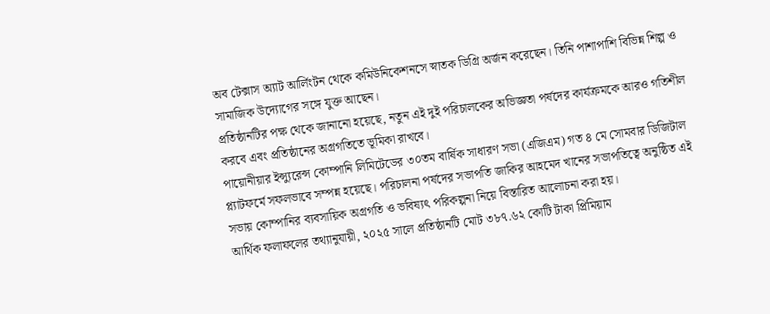অব টেক্সাস অ্যাট আর্লিংটন থেকে কমিউনিকেশনসে স্নাতক ডিগ্রি অর্জন করেছেন। তিনি পাশাপাশি বিভিন্ন শিল্প ও সামাজিক উদ্যোগের সঙ্গে যুক্ত আছেন।
প্রতিষ্ঠানটির পক্ষ থেকে জানানো হয়েছে, নতুন এই দুই পরিচালকের অভিজ্ঞতা পর্ষদের কার্যক্রমকে আরও গতিশীল করবে এবং প্রতিষ্ঠানের অগ্রগতিতে ভূমিকা রাখবে।
পায়োনীয়ার ইন্স্যুরেন্স কোম্পানি লিমিটেডের ৩০তম বার্ষিক সাধারণ সভা (এজিএম) গত ৪ মে সোমবার ডিজিটাল প্ল্যাটফর্মে সফলভাবে সম্পন্ন হয়েছে। পরিচালনা পর্ষদের সভাপতি জাকির আহমেদ খানের সভাপতিত্বে অনুষ্ঠিত এই সভায় কোম্পানির ব্যবসায়িক অগ্রগতি ও ভবিষ্যৎ পরিকল্পনা নিয়ে বিস্তারিত আলোচনা করা হয়।
আর্থিক ফলাফলের তথ্যানুযায়ী, ২০২৫ সালে প্রতিষ্ঠানটি মোট ৩৮৭.৬২ কোটি টাকা প্রিমিয়াম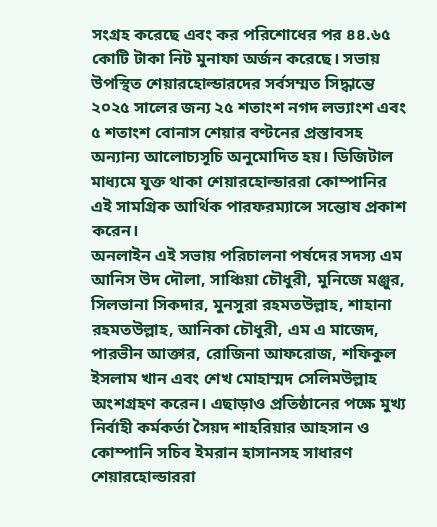সংগ্রহ করেছে এবং কর পরিশোধের পর ৪৪.৬৫ কোটি টাকা নিট মুনাফা অর্জন করেছে। সভায় উপস্থিত শেয়ারহোল্ডারদের সর্বসম্মত সিদ্ধান্তে ২০২৫ সালের জন্য ২৫ শতাংশ নগদ লভ্যাংশ এবং ৫ শতাংশ বোনাস শেয়ার বণ্টনের প্রস্তাবসহ অন্যান্য আলোচ্যসূচি অনুমোদিত হয়। ডিজিটাল মাধ্যমে যুক্ত থাকা শেয়ারহোল্ডাররা কোম্পানির এই সামগ্রিক আর্থিক পারফরম্যান্সে সন্তোষ প্রকাশ করেন।
অনলাইন এই সভায় পরিচালনা পর্ষদের সদস্য এম আনিস উদ দৌলা, সাঞ্চিয়া চৌধুরী, মুনিজে মঞ্জুর, সিলভানা সিকদার, মুনসুরা রহমতউল্লাহ, শাহানা রহমতউল্লাহ, আনিকা চৌধুরী, এম এ মাজেদ, পারভীন আক্তার, রোজিনা আফরোজ, শফিকুল ইসলাম খান এবং শেখ মোহাম্মদ সেলিমউল্লাহ অংশগ্রহণ করেন। এছাড়াও প্রতিষ্ঠানের পক্ষে মুখ্য নির্বাহী কর্মকর্তা সৈয়দ শাহরিয়ার আহসান ও কোম্পানি সচিব ইমরান হাসানসহ সাধারণ শেয়ারহোল্ডাররা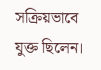সক্রিয়ভাবে যুক্ত ছিলেন।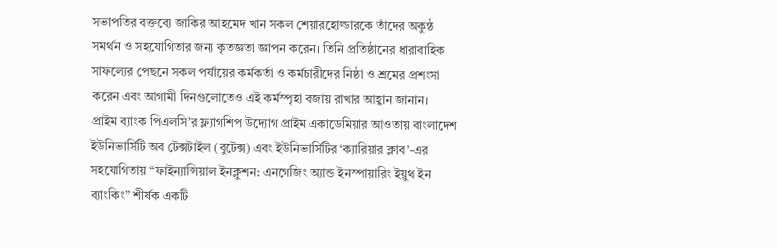সভাপতির বক্তব্যে জাকির আহমেদ খান সকল শেয়ারহোল্ডারকে তাঁদের অকুন্ঠ সমর্থন ও সহযোগিতার জন্য কৃতজ্ঞতা জ্ঞাপন করেন। তিনি প্রতিষ্ঠানের ধারাবাহিক সাফল্যের পেছনে সকল পর্যায়ের কর্মকর্তা ও কর্মচারীদের নিষ্ঠা ও শ্রমের প্রশংসা করেন এবং আগামী দিনগুলোতেও এই কর্মস্পৃহা বজায় রাখার আহ্বান জানান।
প্রাইম ব্যাংক পিএলসি’র ফ্ল্যাগশিপ উদ্যোগ প্রাইম একাডেমিয়ার আওতায় বাংলাদেশ ইউনিভার্সিটি অব টেক্সটাইল (বুটেক্স) এবং ইউনিভার্সিটির ‘ক্যারিয়ার ক্লাব’-এর সহযোগিতায় “ফাইন্যান্সিয়াল ইনক্লুশন: এনগেজিং অ্যান্ড ইনস্পায়ারিং ইয়ুথ ইন ব্যাংকিং” শীর্ষক একটি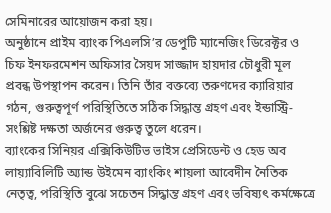সেমিনারের আয়োজন করা হয়।
অনুষ্ঠানে প্রাইম ব্যাংক পিএলসি’র ডেপুটি ম্যানেজিং ডিরেক্টর ও চিফ ইনফরমেশন অফিসার সৈয়দ সাজ্জাদ হায়দার চৌধুরী মূল প্রবন্ধ উপস্থাপন করেন। তিনি তাঁর বক্তব্যে তরুণদের ক্যারিয়ার গঠন, গুরুত্বপূর্ণ পরিস্থিতিতে সঠিক সিদ্ধান্ত গ্রহণ এবং ইন্ডাস্ট্রি-সংশ্লিষ্ট দক্ষতা অর্জনের গুরুত্ব তুলে ধরেন।
ব্যাংকের সিনিয়র এক্সিকিউটিভ ভাইস প্রেসিডেন্ট ও হেড অব লায়্যাবিলিটি অ্যান্ড উইমেন ব্যাংকিং শায়লা আবেদীন নৈতিক নেতৃত্ব, পরিস্থিতি বুঝে সচেতন সিদ্ধান্ত গ্রহণ এবং ভবিষ্যৎ কর্মক্ষেত্রে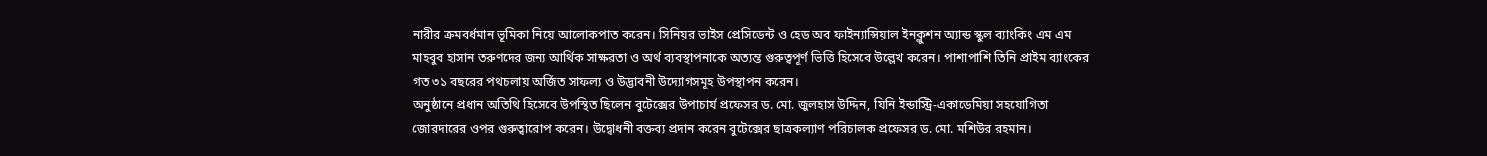নারীর ক্রমবর্ধমান ভূমিকা নিয়ে আলোকপাত করেন। সিনিয়র ভাইস প্রেসিডেন্ট ও হেড অব ফাইন্যান্সিয়াল ইনক্লুশন অ্যান্ড স্কুল ব্যাংকিং এম এম মাহবুব হাসান তরুণদের জন্য আর্থিক সাক্ষরতা ও অর্থ ব্যবস্থাপনাকে অত্যন্ত গুরুত্বপূর্ণ ভিত্তি হিসেবে উল্লেখ করেন। পাশাপাশি তিনি প্রাইম ব্যাংকের গত ৩১ বছরের পথচলায় অর্জিত সাফল্য ও উদ্ভাবনী উদ্যোগসমূহ উপস্থাপন করেন।
অনুষ্ঠানে প্রধান অতিথি হিসেবে উপস্থিত ছিলেন বুটেক্সের উপাচার্য প্রফেসর ড. মো. জুলহাস উদ্দিন, যিনি ইন্ডাস্ট্রি-একাডেমিয়া সহযোগিতা জোরদারের ওপর গুরুত্বারোপ করেন। উদ্বোধনী বক্তব্য প্রদান করেন বুটেক্সের ছাত্রকল্যাণ পরিচালক প্রফেসর ড. মো. মশিউর রহমান।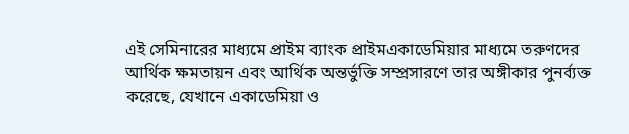এই সেমিনারের মাধ্যমে প্রাইম ব্যাংক প্রাইমএকাডেমিয়ার মাধ্যমে তরুণদের আর্থিক ক্ষমতায়ন এবং আর্থিক অন্তর্ভুক্তি সম্প্রসারণে তার অঙ্গীকার পুনর্ব্যক্ত করেছে, যেখানে একাডেমিয়া ও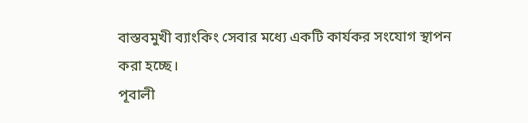বাস্তবমুখী ব্যাংকিং সেবার মধ্যে একটি কার্যকর সংযোগ স্থাপন করা হচ্ছে।
পূবালী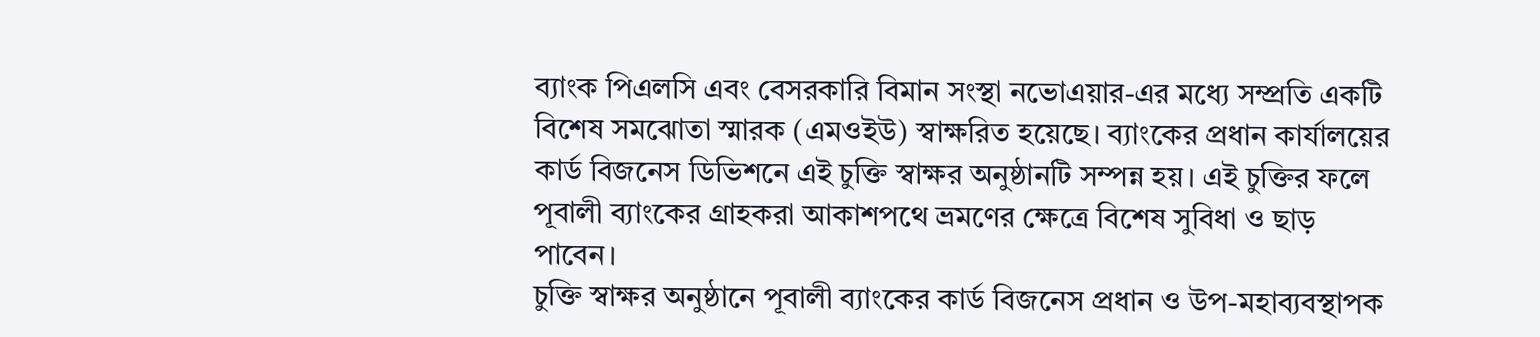ব্যাংক পিএলসি এবং বেসরকারি বিমান সংস্থা নভোএয়ার-এর মধ্যে সম্প্রতি একটি বিশেষ সমঝোতা স্মারক (এমওইউ) স্বাক্ষরিত হয়েছে। ব্যাংকের প্রধান কার্যালয়ের কার্ড বিজনেস ডিভিশনে এই চুক্তি স্বাক্ষর অনুষ্ঠানটি সম্পন্ন হয়। এই চুক্তির ফলে পূবালী ব্যাংকের গ্রাহকরা আকাশপথে ভ্রমণের ক্ষেত্রে বিশেষ সুবিধা ও ছাড় পাবেন।
চুক্তি স্বাক্ষর অনুষ্ঠানে পূবালী ব্যাংকের কার্ড বিজনেস প্রধান ও উপ-মহাব্যবস্থাপক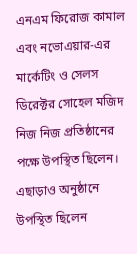এনএম ফিরোজ কামাল এবং নভোএয়ার-এর মার্কেটিং ও সেলস ডিরেক্টর সোহেল মজিদ নিজ নিজ প্রতিষ্ঠানের পক্ষে উপস্থিত ছিলেন। এছাড়াও অনুষ্ঠানে উপস্থিত ছিলেন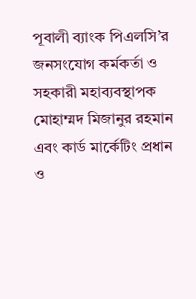পূবালী ব্যাংক পিএলসি’র জনসংযোগ কর্মকর্তা ও সহকারী মহাব্যবস্থাপক মোহাম্মদ মিজানুর রহমান এবং কার্ড মার্কেটিং প্রধান ও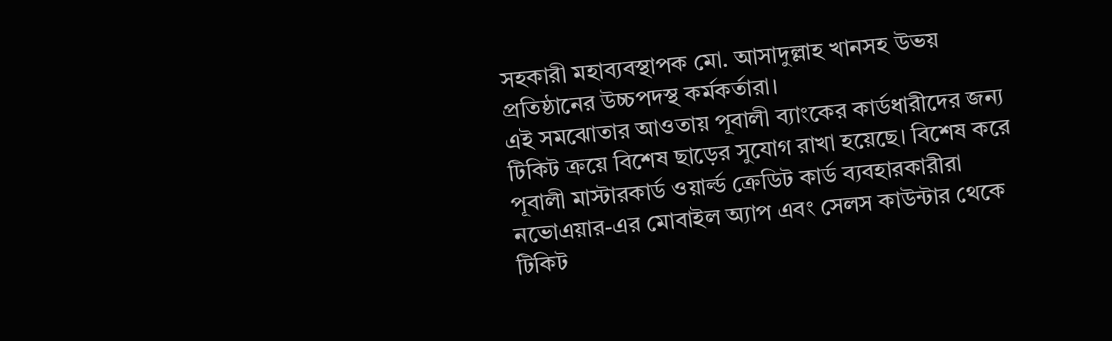সহকারী মহাব্যবস্থাপক মো. আসাদুল্লাহ খানসহ উভয় প্রতিষ্ঠানের উচ্চপদস্থ কর্মকর্তারা।
এই সমঝোতার আওতায় পূবালী ব্যাংকের কার্ডধারীদের জন্য টিকিট ক্রয়ে বিশেষ ছাড়ের সুযোগ রাখা হয়েছে। বিশেষ করে পূবালী মাস্টারকার্ড ওয়ার্ল্ড ক্রেডিট কার্ড ব্যবহারকারীরা নভোএয়ার-এর মোবাইল অ্যাপ এবং সেলস কাউন্টার থেকে টিকিট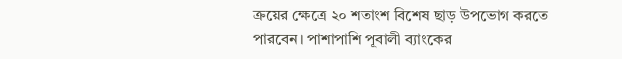ক্রয়ের ক্ষেত্রে ২০ শতাংশ বিশেষ ছাড় উপভোগ করতে পারবেন। পাশাপাশি পূবালী ব্যাংকের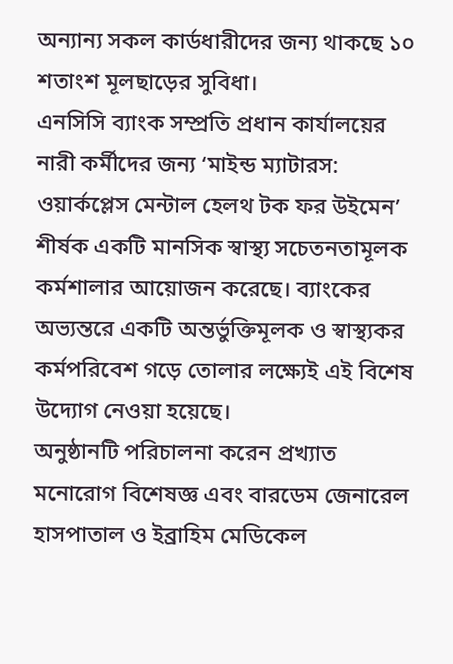অন্যান্য সকল কার্ডধারীদের জন্য থাকছে ১০ শতাংশ মূলছাড়ের সুবিধা।
এনসিসি ব্যাংক সম্প্রতি প্রধান কার্যালয়ের নারী কর্মীদের জন্য ‘মাইন্ড ম্যাটারস: ওয়ার্কপ্লেস মেন্টাল হেলথ টক ফর উইমেন’ শীর্ষক একটি মানসিক স্বাস্থ্য সচেতনতামূলক কর্মশালার আয়োজন করেছে। ব্যাংকের অভ্যন্তরে একটি অন্তর্ভুক্তিমূলক ও স্বাস্থ্যকর কর্মপরিবেশ গড়ে তোলার লক্ষ্যেই এই বিশেষ উদ্যোগ নেওয়া হয়েছে।
অনুষ্ঠানটি পরিচালনা করেন প্রখ্যাত মনোরোগ বিশেষজ্ঞ এবং বারডেম জেনারেল হাসপাতাল ও ইব্রাহিম মেডিকেল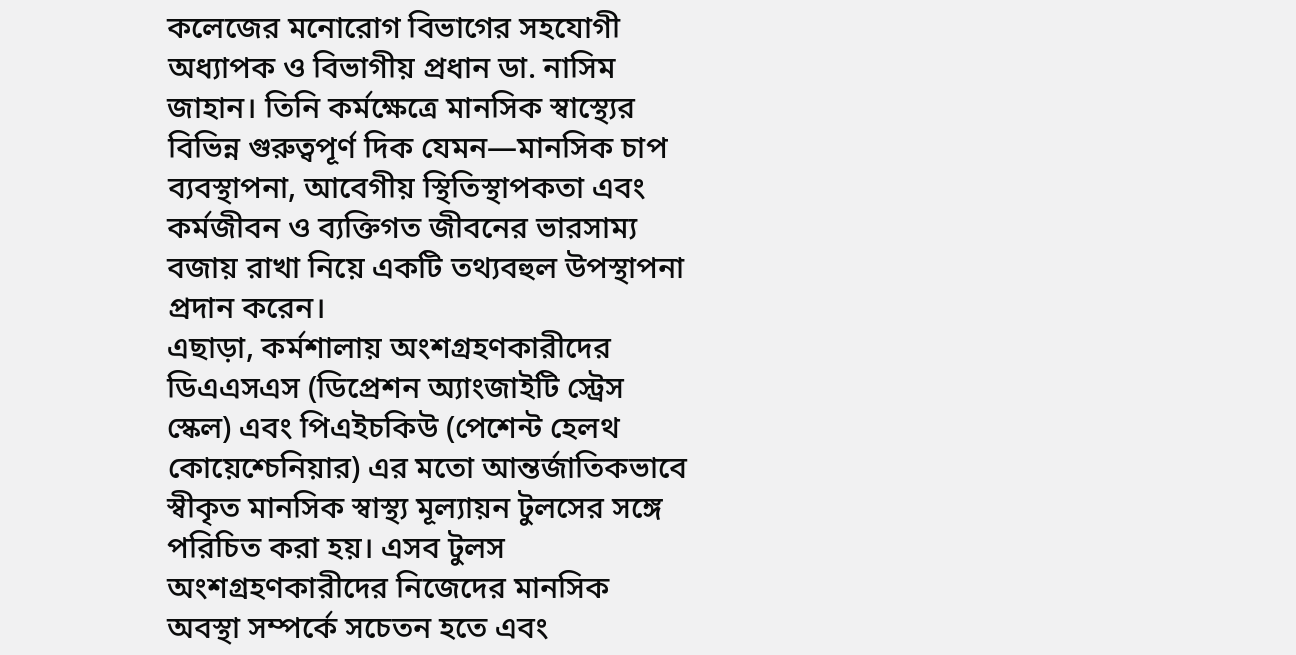কলেজের মনোরোগ বিভাগের সহযোগী অধ্যাপক ও বিভাগীয় প্রধান ডা. নাসিম জাহান। তিনি কর্মক্ষেত্রে মানসিক স্বাস্থ্যের বিভিন্ন গুরুত্বপূর্ণ দিক যেমন—মানসিক চাপ ব্যবস্থাপনা, আবেগীয় স্থিতিস্থাপকতা এবং কর্মজীবন ও ব্যক্তিগত জীবনের ভারসাম্য বজায় রাখা নিয়ে একটি তথ্যবহুল উপস্থাপনা প্রদান করেন।
এছাড়া, কর্মশালায় অংশগ্রহণকারীদের ডিএএসএস (ডিপ্রেশন অ্যাংজাইটি স্ট্রেস স্কেল) এবং পিএইচকিউ (পেশেন্ট হেলথ কোয়েশ্চেনিয়ার) এর মতো আন্তর্জাতিকভাবে স্বীকৃত মানসিক স্বাস্থ্য মূল্যায়ন টুলসের সঙ্গে পরিচিত করা হয়। এসব টুলস অংশগ্রহণকারীদের নিজেদের মানসিক অবস্থা সম্পর্কে সচেতন হতে এবং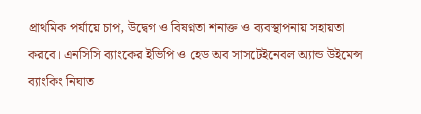প্রাথমিক পর্যায়ে চাপ, উদ্বেগ ও বিষণ্নতা শনাক্ত ও ব্যবস্থাপনায় সহায়তা করবে। এনসিসি ব্যাংকের ইভিপি ও হেড অব সাসটেইনেবল অ্যান্ড উইমেন্স ব্যাংকিং নিঘাত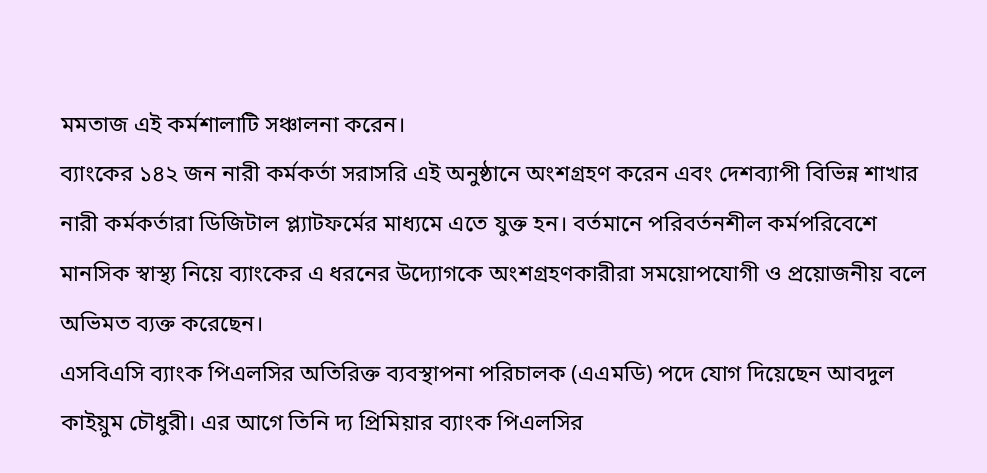মমতাজ এই কর্মশালাটি সঞ্চালনা করেন।
ব্যাংকের ১৪২ জন নারী কর্মকর্তা সরাসরি এই অনুষ্ঠানে অংশগ্রহণ করেন এবং দেশব্যাপী বিভিন্ন শাখার নারী কর্মকর্তারা ডিজিটাল প্ল্যাটফর্মের মাধ্যমে এতে যুক্ত হন। বর্তমানে পরিবর্তনশীল কর্মপরিবেশে মানসিক স্বাস্থ্য নিয়ে ব্যাংকের এ ধরনের উদ্যোগকে অংশগ্রহণকারীরা সময়োপযোগী ও প্রয়োজনীয় বলে অভিমত ব্যক্ত করেছেন।
এসবিএসি ব্যাংক পিএলসির অতিরিক্ত ব্যবস্থাপনা পরিচালক (এএমডি) পদে যোগ দিয়েছেন আবদুল কাইয়ুম চৌধুরী। এর আগে তিনি দ্য প্রিমিয়ার ব্যাংক পিএলসির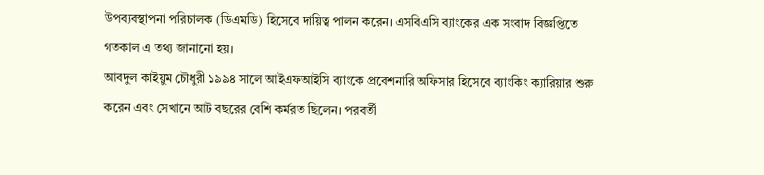উপব্যবস্থাপনা পরিচালক (ডিএমডি) হিসেবে দায়িত্ব পালন করেন। এসবিএসি ব্যাংকের এক সংবাদ বিজ্ঞপ্তিতে গতকাল এ তথ্য জানানো হয়।
আবদুল কাইয়ুম চৌধুরী ১৯৯৪ সালে আইএফআইসি ব্যাংকে প্রবেশনারি অফিসার হিসেবে ব্যাংকিং ক্যারিয়ার শুরু করেন এবং সেখানে আট বছরের বেশি কর্মরত ছিলেন। পরবর্তী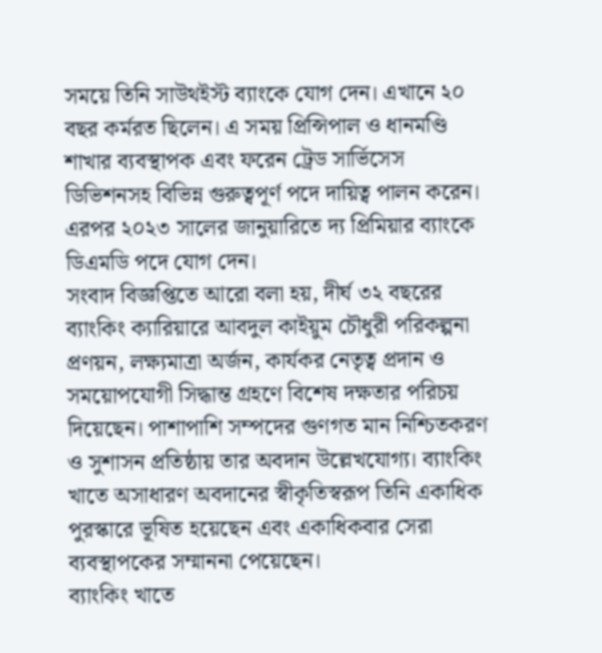সময়ে তিনি সাউথইস্ট ব্যাংকে যোগ দেন। এখানে ২০ বছর কর্মরত ছিলেন। এ সময় প্রিন্সিপাল ও ধানমণ্ডি শাখার ব্যবস্থাপক এবং ফরেন ট্রেড সার্ভিসেস ডিভিশনসহ বিভিন্ন গুরুত্বপূর্ণ পদে দায়িত্ব পালন করেন। এরপর ২০২৩ সালের জানুয়ারিতে দ্য প্রিমিয়ার ব্যাংকে ডিএমডি পদে যোগ দেন।
সংবাদ বিজ্ঞপ্তিতে আরো বলা হয়, দীর্ঘ ৩২ বছরের ব্যাংকিং ক্যারিয়ারে আবদুল কাইয়ুম চৌধুরী পরিকল্পনা প্রণয়ন, লক্ষ্যমাত্রা অর্জন, কার্যকর নেতৃত্ব প্রদান ও সময়োপযোগী সিদ্ধান্ত গ্রহণে বিশেষ দক্ষতার পরিচয় দিয়েছেন। পাশাপাশি সম্পদের গুণগত মান নিশ্চিতকরণ ও সুশাসন প্রতিষ্ঠায় তার অবদান উল্লেখযোগ্য। ব্যাংকিং খাতে অসাধারণ অবদানের স্বীকৃতিস্বরূপ তিনি একাধিক পুরস্কারে ভূষিত হয়েছেন এবং একাধিকবার সেরা ব্যবস্থাপকের সম্মাননা পেয়েছেন।
ব্যাংকিং খাতে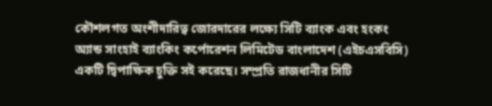কৌশলগত অংশীদারিত্ব জোরদারের লক্ষ্যে সিটি ব্যাংক এবং হংকং অ্যান্ড সাংহাই ব্যাংকিং কর্পোরেশন লিমিটেড বাংলাদেশ (এইচএসবিসি) একটি দ্বিপাক্ষিক চুক্তি সই করেছে। সম্প্রতি রাজধানীর সিটি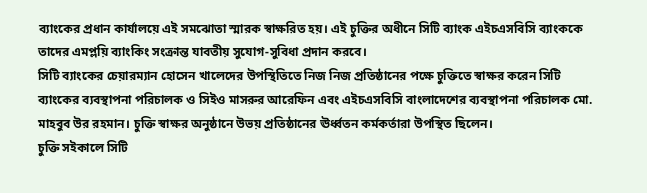ব্যাংকের প্রধান কার্যালয়ে এই সমঝোতা স্মারক স্বাক্ষরিত হয়। এই চুক্তির অধীনে সিটি ব্যাংক এইচএসবিসি ব্যাংককে তাদের এমপ্লয়ি ব্যাংকিং সংক্রান্ত যাবতীয় সুযোগ-সুবিধা প্রদান করবে।
সিটি ব্যাংকের চেয়ারম্যান হোসেন খালেদের উপস্থিতিতে নিজ নিজ প্রতিষ্ঠানের পক্ষে চুক্তিতে স্বাক্ষর করেন সিটি ব্যাংকের ব্যবস্থাপনা পরিচালক ও সিইও মাসরুর আরেফিন এবং এইচএসবিসি বাংলাদেশের ব্যবস্থাপনা পরিচালক মো. মাহবুব উর রহমান। চুক্তি স্বাক্ষর অনুষ্ঠানে উভয় প্রতিষ্ঠানের ঊর্ধ্বতন কর্মকর্তারা উপস্থিত ছিলেন।
চুক্তি সইকালে সিটি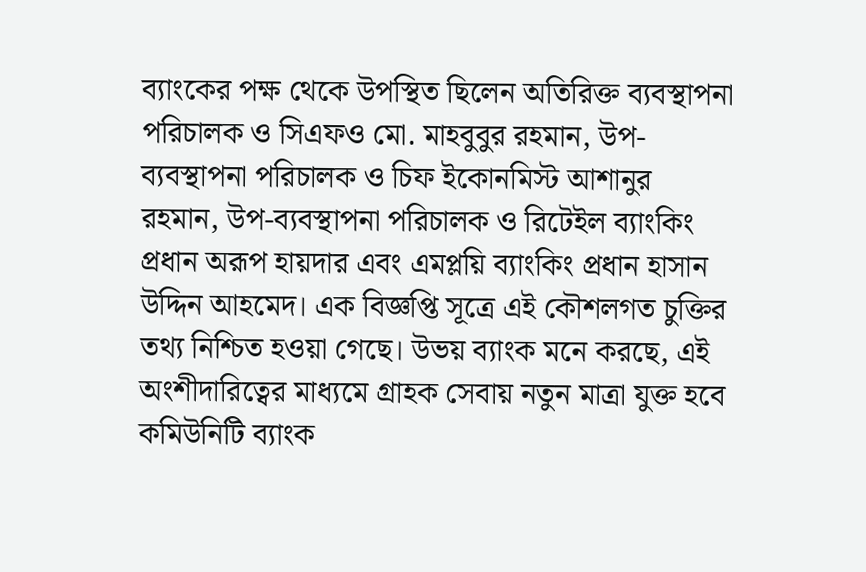ব্যাংকের পক্ষ থেকে উপস্থিত ছিলেন অতিরিক্ত ব্যবস্থাপনা পরিচালক ও সিএফও মো. মাহবুবুর রহমান, উপ-ব্যবস্থাপনা পরিচালক ও চিফ ইকোনমিস্ট আশানুর রহমান, উপ-ব্যবস্থাপনা পরিচালক ও রিটেইল ব্যাংকিং প্রধান অরূপ হায়দার এবং এমপ্লয়ি ব্যাংকিং প্রধান হাসান উদ্দিন আহমেদ। এক বিজ্ঞপ্তি সূত্রে এই কৌশলগত চুক্তির তথ্য নিশ্চিত হওয়া গেছে। উভয় ব্যাংক মনে করছে, এই অংশীদারিত্বের মাধ্যমে গ্রাহক সেবায় নতুন মাত্রা যুক্ত হবে
কমিউনিটি ব্যাংক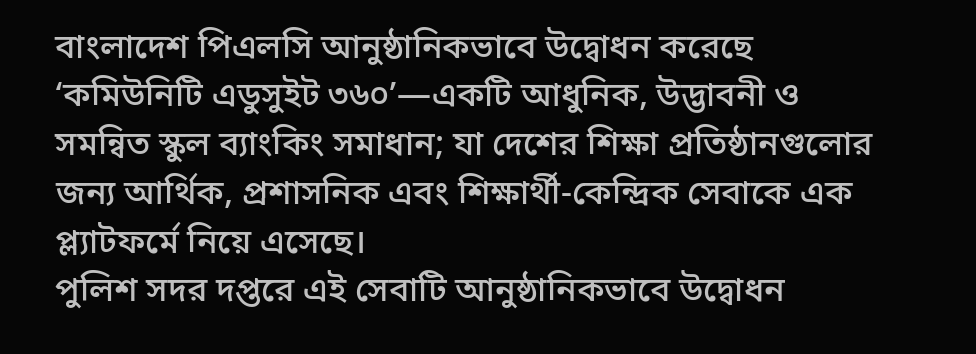বাংলাদেশ পিএলসি আনুষ্ঠানিকভাবে উদ্বোধন করেছে ‘কমিউনিটি এডুসুইট ৩৬০’—একটি আধুনিক, উদ্ভাবনী ও সমন্বিত স্কুল ব্যাংকিং সমাধান; যা দেশের শিক্ষা প্রতিষ্ঠানগুলোর জন্য আর্থিক, প্রশাসনিক এবং শিক্ষার্থী-কেন্দ্রিক সেবাকে এক প্ল্যাটফর্মে নিয়ে এসেছে।
পুলিশ সদর দপ্তরে এই সেবাটি আনুষ্ঠানিকভাবে উদ্বোধন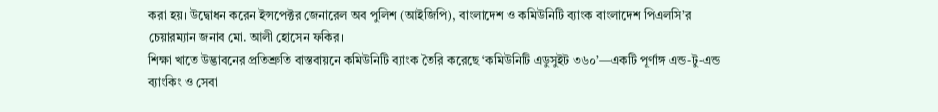করা হয়। উদ্বোধন করেন ইন্সপেক্টর জেনারেল অব পুলিশ (আইজিপি), বাংলাদেশ ও কমিউনিটি ব্যাংক বাংলাদেশ পিএলসি’র চেয়ারম্যান জনাব মো. আলী হোসেন ফকির।
শিক্ষা খাতে উদ্ভাবনের প্রতিশ্রুতি বাস্তবায়নে কমিউনিটি ব্যাংক তৈরি করেছে ‘কমিউনিটি এডুসুইট ৩৬০’—একটি পূর্ণাঙ্গ এন্ড-টু-এন্ড ব্যাংকিং ও সেবা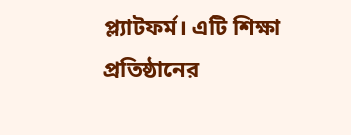প্ল্যাটফর্ম। এটি শিক্ষা প্রতিষ্ঠানের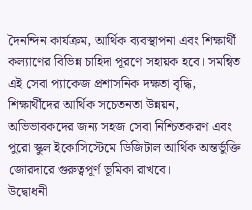দৈনন্দিন কার্যক্রম, আর্থিক ব্যবস্থাপনা এবং শিক্ষার্থী কল্যাণের বিভিন্ন চাহিদা পূরণে সহায়ক হবে। সমন্বিত এই সেবা প্যাকেজ প্রশাসনিক দক্ষতা বৃদ্ধি, শিক্ষার্থীদের আর্থিক সচেতনতা উন্নয়ন, অভিভাবকদের জন্য সহজ সেবা নিশ্চিতকরণ এবং পুরো স্কুল ইকোসিস্টেমে ডিজিটাল আর্থিক অন্তর্ভুক্তি জোরদারে গুরুত্বপূর্ণ ভূমিকা রাখবে।
উদ্বোধনী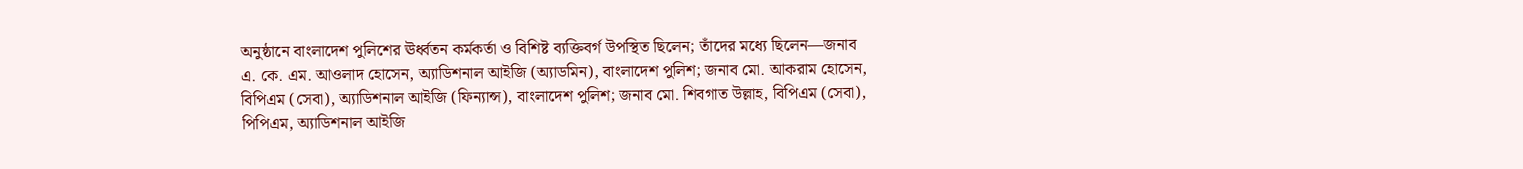অনুষ্ঠানে বাংলাদেশ পুলিশের ঊর্ধ্বতন কর্মকর্তা ও বিশিষ্ট ব্যক্তিবর্গ উপস্থিত ছিলেন; তাঁদের মধ্যে ছিলেন—জনাব এ. কে. এম. আওলাদ হোসেন, অ্যাডিশনাল আইজি (অ্যাডমিন), বাংলাদেশ পুলিশ; জনাব মো. আকরাম হোসেন, বিপিএম (সেবা), অ্যাডিশনাল আইজি (ফিন্যান্স), বাংলাদেশ পুলিশ; জনাব মো. শিবগাত উল্লাহ, বিপিএম (সেবা), পিপিএম, অ্যাডিশনাল আইজি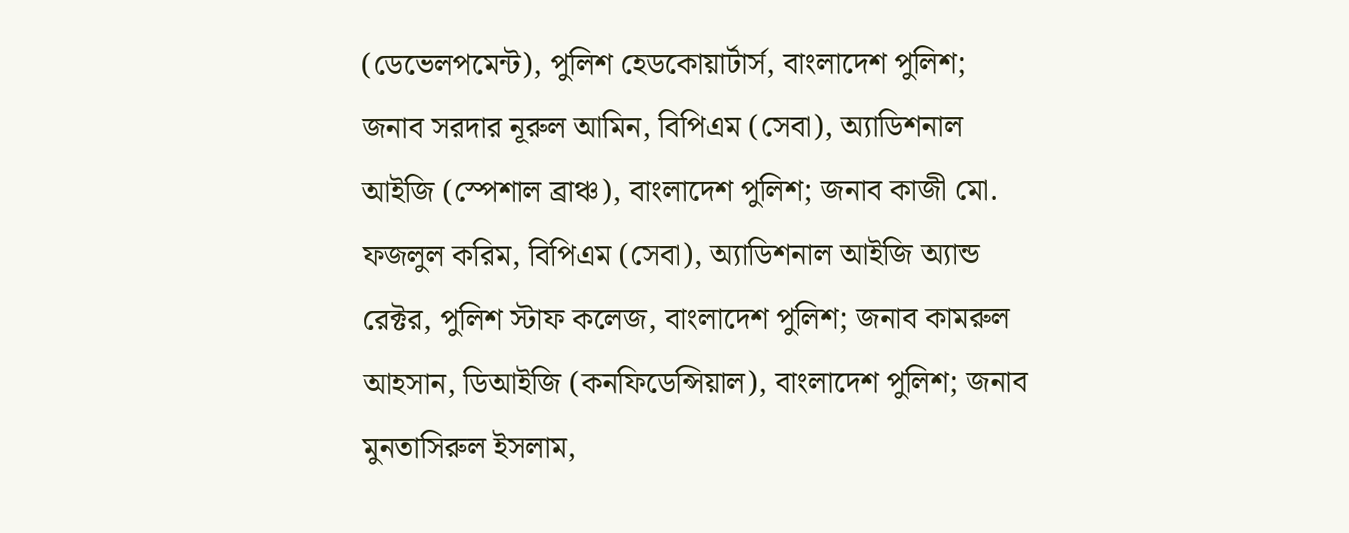(ডেভেলপমেন্ট), পুলিশ হেডকোয়ার্টার্স, বাংলাদেশ পুলিশ; জনাব সরদার নূরুল আমিন, বিপিএম (সেবা), অ্যাডিশনাল আইজি (স্পেশাল ব্রাঞ্চ), বাংলাদেশ পুলিশ; জনাব কাজী মো. ফজলুল করিম, বিপিএম (সেবা), অ্যাডিশনাল আইজি অ্যান্ড রেক্টর, পুলিশ স্টাফ কলেজ, বাংলাদেশ পুলিশ; জনাব কামরুল আহসান, ডিআইজি (কনফিডেন্সিয়াল), বাংলাদেশ পুলিশ; জনাব মুনতাসিরুল ইসলাম,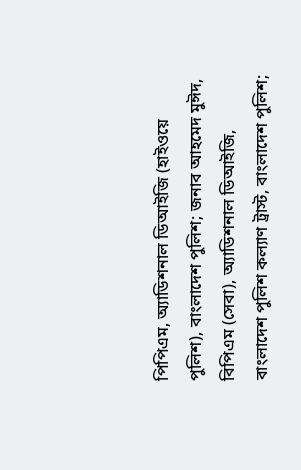পিপিএম, অ্যাডিশনাল ডিআইজি (হাইওয়ে পুলিশ), বাংলাদেশ পুলিশ; জনাব আহমেদ মুঈদ, বিপিএম (সেবা), অ্যাডিশনাল ডিআইজি, বাংলাদেশ পুলিশ কল্যাণ ট্রাস্ট, বাংলাদেশ পুলিশ;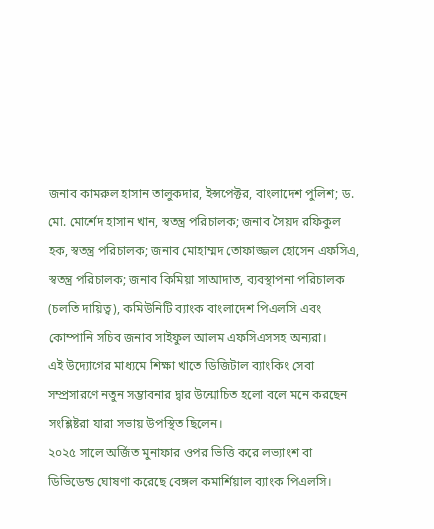জনাব কামরুল হাসান তালুকদার, ইন্সপেক্টর, বাংলাদেশ পুলিশ; ড. মো. মোর্শেদ হাসান খান, স্বতন্ত্র পরিচালক; জনাব সৈয়দ রফিকুল হক, স্বতন্ত্র পরিচালক; জনাব মোহাম্মদ তোফাজ্জল হোসেন এফসিএ, স্বতন্ত্র পরিচালক; জনাব কিমিয়া সাআদাত, ব্যবস্থাপনা পরিচালক (চলতি দায়িত্ব), কমিউনিটি ব্যাংক বাংলাদেশ পিএলসি এবং কোম্পানি সচিব জনাব সাইফুল আলম এফসিএসসহ অন্যরা।
এই উদ্যোগের মাধ্যমে শিক্ষা খাতে ডিজিটাল ব্যাংকিং সেবা সম্প্রসারণে নতুন সম্ভাবনার দ্বার উন্মোচিত হলো বলে মনে করছেন সংশ্লিষ্টরা যারা সভায় উপস্থিত ছিলেন।
২০২৫ সালে অর্জিত মুনাফার ওপর ভিত্তি করে লভ্যাংশ বা ডিভিডেন্ড ঘোষণা করেছে বেঙ্গল কমার্শিয়াল ব্যাংক পিএলসি।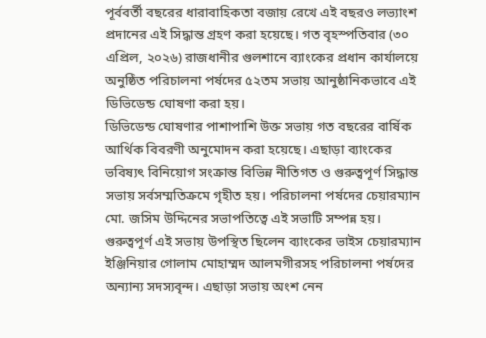পূর্ববর্তী বছরের ধারাবাহিকতা বজায় রেখে এই বছরও লভ্যাংশ প্রদানের এই সিদ্ধান্ত গ্রহণ করা হয়েছে। গত বৃহস্পতিবার (৩০ এপ্রিল, ২০২৬) রাজধানীর গুলশানে ব্যাংকের প্রধান কার্যালয়ে অনুষ্ঠিত পরিচালনা পর্ষদের ৫২তম সভায় আনুষ্ঠানিকভাবে এই ডিভিডেন্ড ঘোষণা করা হয়।
ডিভিডেন্ড ঘোষণার পাশাপাশি উক্ত সভায় গত বছরের বার্ষিক আর্থিক বিবরণী অনুমোদন করা হয়েছে। এছাড়া ব্যাংকের ভবিষ্যৎ বিনিয়োগ সংক্রান্ত বিভিন্ন নীতিগত ও গুরুত্বপূর্ণ সিদ্ধান্ত সভায় সর্বসম্মতিক্রমে গৃহীত হয়। পরিচালনা পর্ষদের চেয়ারম্যান মো. জসিম উদ্দিনের সভাপতিত্বে এই সভাটি সম্পন্ন হয়।
গুরুত্বপূর্ণ এই সভায় উপস্থিত ছিলেন ব্যাংকের ভাইস চেয়ারম্যান ইঞ্জিনিয়ার গোলাম মোহাম্মদ আলমগীরসহ পরিচালনা পর্ষদের অন্যান্য সদস্যবৃন্দ। এছাড়া সভায় অংশ নেন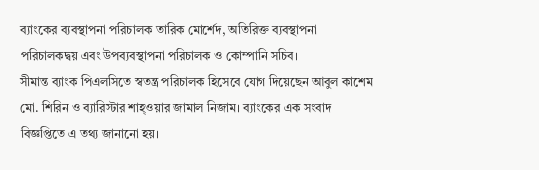ব্যাংকের ব্যবস্থাপনা পরিচালক তারিক মোর্শেদ, অতিরিক্ত ব্যবস্থাপনা পরিচালকদ্বয় এবং উপব্যবস্থাপনা পরিচালক ও কোম্পানি সচিব।
সীমান্ত ব্যাংক পিএলসিতে স্বতন্ত্র পরিচালক হিসেবে যোগ দিয়েছেন আবুল কাশেম মো. শিরিন ও ব্যারিস্টার শাহ্ওয়ার জামাল নিজাম। ব্যাংকের এক সংবাদ বিজ্ঞপ্তিতে এ তথ্য জানানো হয়।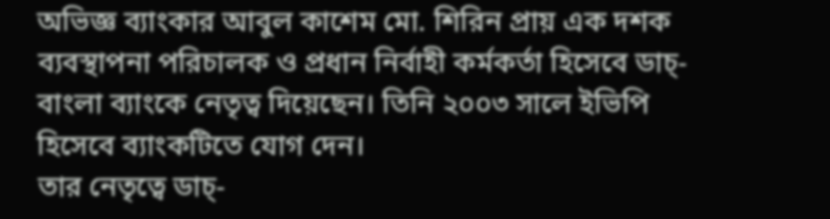অভিজ্ঞ ব্যাংকার আবুল কাশেম মো. শিরিন প্রায় এক দশক ব্যবস্থাপনা পরিচালক ও প্রধান নির্বাহী কর্মকর্তা হিসেবে ডাচ্-বাংলা ব্যাংকে নেতৃত্ব দিয়েছেন। তিনি ২০০৩ সালে ইভিপি হিসেবে ব্যাংকটিতে যোগ দেন।
তার নেতৃত্বে ডাচ্-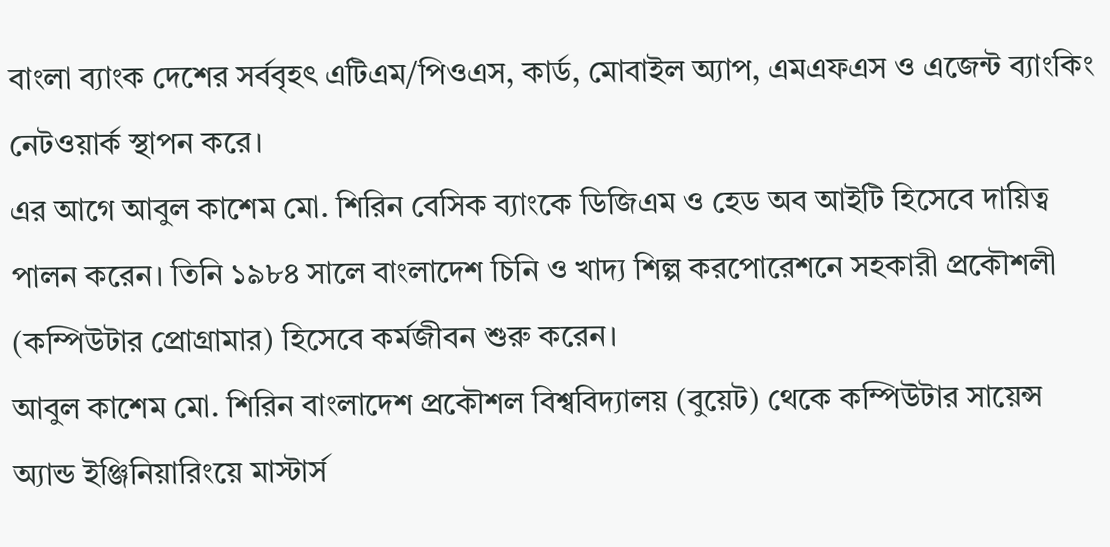বাংলা ব্যাংক দেশের সর্ববৃহৎ এটিএম/পিওএস, কার্ড, মোবাইল অ্যাপ, এমএফএস ও এজেন্ট ব্যাংকিং নেটওয়ার্ক স্থাপন করে।
এর আগে আবুল কাশেম মো. শিরিন বেসিক ব্যাংকে ডিজিএম ও হেড অব আইটি হিসেবে দায়িত্ব পালন করেন। তিনি ১৯৮৪ সালে বাংলাদেশ চিনি ও খাদ্য শিল্প করপোরেশনে সহকারী প্রকৌশলী (কম্পিউটার প্রোগ্রামার) হিসেবে কর্মজীবন শুরু করেন।
আবুল কাশেম মো. শিরিন বাংলাদেশ প্রকৌশল বিশ্ববিদ্যালয় (বুয়েট) থেকে কম্পিউটার সায়েন্স অ্যান্ড ইঞ্জিনিয়ারিংয়ে মাস্টার্স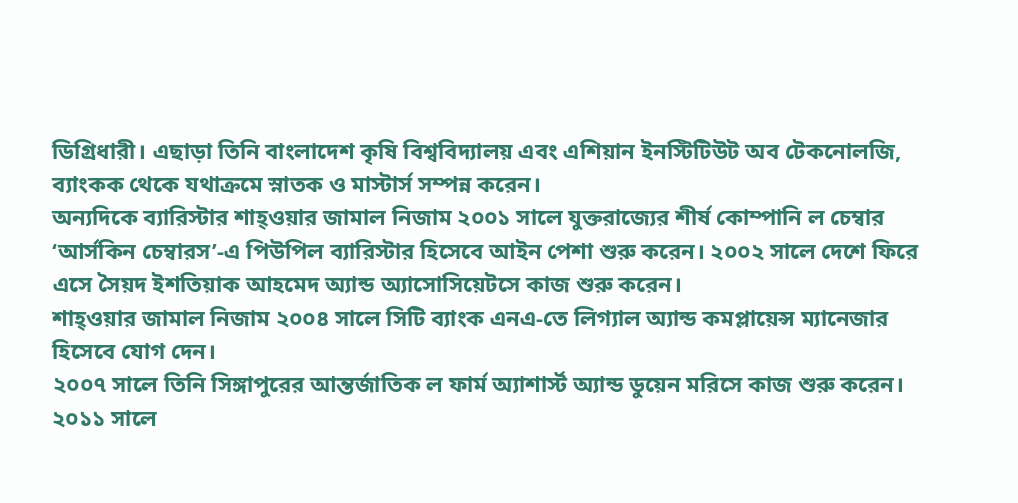ডিগ্রিধারী। এছাড়া তিনি বাংলাদেশ কৃষি বিশ্ববিদ্যালয় এবং এশিয়ান ইনস্টিটিউট অব টেকনোলজি, ব্যাংকক থেকে যথাক্রমে স্নাতক ও মাস্টার্স সম্পন্ন করেন।
অন্যদিকে ব্যারিস্টার শাহ্ওয়ার জামাল নিজাম ২০০১ সালে যুক্তরাজ্যের শীর্ষ কোম্পানি ল চেম্বার ‘আর্সকিন চেম্বারস’-এ পিউপিল ব্যারিস্টার হিসেবে আইন পেশা শুরু করেন। ২০০২ সালে দেশে ফিরে এসে সৈয়দ ইশতিয়াক আহমেদ অ্যান্ড অ্যাসোসিয়েটসে কাজ শুরু করেন।
শাহ্ওয়ার জামাল নিজাম ২০০৪ সালে সিটি ব্যাংক এনএ-তে লিগ্যাল অ্যান্ড কমপ্লায়েন্স ম্যানেজার হিসেবে যোগ দেন।
২০০৭ সালে তিনি সিঙ্গাপুরের আন্তর্জাতিক ল ফার্ম অ্যাশার্স্ট অ্যান্ড ডুয়েন মরিসে কাজ শুরু করেন। ২০১১ সালে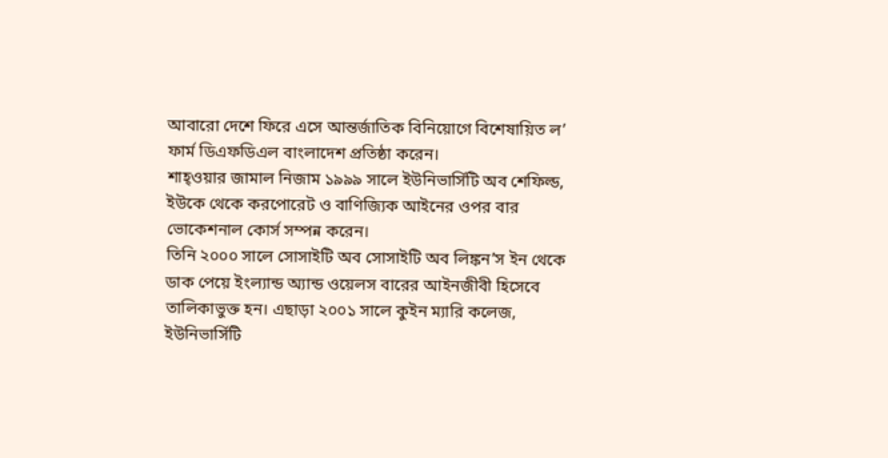আবারো দেশে ফিরে এসে আন্তর্জাতিক বিনিয়োগে বিশেষায়িত ল’ ফার্ম ডিএফডিএল বাংলাদেশ প্রতিষ্ঠা করেন।
শাহ্ওয়ার জামাল নিজাম ১৯৯৯ সালে ইউনিভার্সিটি অব শেফিল্ড, ইউকে থেকে করপোরেট ও বাণিজ্যিক আইনের ওপর বার ভোকেশনাল কোর্স সম্পন্ন করেন।
তিনি ২০০০ সালে সোসাইটি অব সোসাইটি অব লিঙ্কন’স ইন থেকে ডাক পেয়ে ইংল্যান্ড অ্যান্ড ওয়েলস বারের আইনজীবী হিসেবে তালিকাভুক্ত হন। এছাড়া ২০০১ সালে কুইন ম্যারি কলেজ, ইউনিভার্সিটি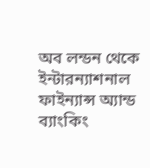অব লন্ডন থেকে ইন্টারন্যাশনাল ফাইন্যান্স অ্যান্ড ব্যাংকিং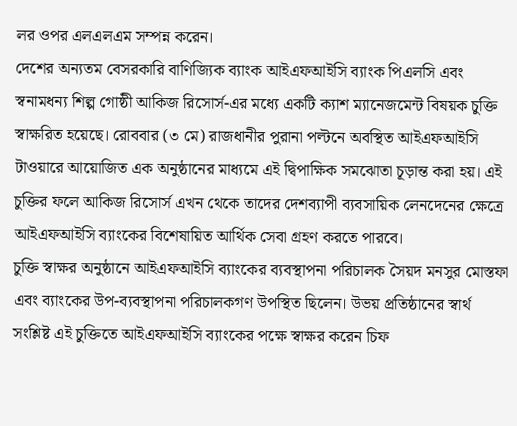লর ওপর এলএলএম সম্পন্ন করেন।
দেশের অন্যতম বেসরকারি বাণিজ্যিক ব্যাংক আইএফআইসি ব্যাংক পিএলসি এবং স্বনামধন্য শিল্প গোষ্ঠী আকিজ রিসোর্স-এর মধ্যে একটি ক্যাশ ম্যানেজমেন্ট বিষয়ক চুক্তি স্বাক্ষরিত হয়েছে। রোববার (৩ মে) রাজধানীর পুরানা পল্টনে অবস্থিত আইএফআইসি টাওয়ারে আয়োজিত এক অনুষ্ঠানের মাধ্যমে এই দ্বিপাক্ষিক সমঝোতা চূড়ান্ত করা হয়। এই চুক্তির ফলে আকিজ রিসোর্স এখন থেকে তাদের দেশব্যাপী ব্যবসায়িক লেনদেনের ক্ষেত্রে আইএফআইসি ব্যাংকের বিশেষায়িত আর্থিক সেবা গ্রহণ করতে পারবে।
চুক্তি স্বাক্ষর অনুষ্ঠানে আইএফআইসি ব্যাংকের ব্যবস্থাপনা পরিচালক সৈয়দ মনসুর মোস্তফা এবং ব্যাংকের উপ-ব্যবস্থাপনা পরিচালকগণ উপস্থিত ছিলেন। উভয় প্রতিষ্ঠানের স্বার্থ সংশ্লিষ্ট এই চুক্তিতে আইএফআইসি ব্যাংকের পক্ষে স্বাক্ষর করেন চিফ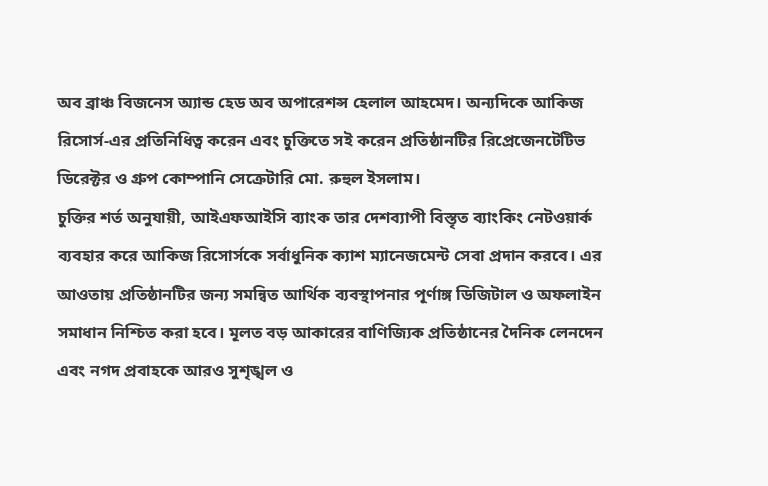অব ব্রাঞ্চ বিজনেস অ্যান্ড হেড অব অপারেশন্স হেলাল আহমেদ। অন্যদিকে আকিজ রিসোর্স-এর প্রতিনিধিত্ব করেন এবং চুক্তিতে সই করেন প্রতিষ্ঠানটির রিপ্রেজেনটেটিভ ডিরেক্টর ও গ্রুপ কোম্পানি সেক্রেটারি মো. রুহুল ইসলাম।
চুক্তির শর্ত অনুযায়ী, আইএফআইসি ব্যাংক তার দেশব্যাপী বিস্তৃত ব্যাংকিং নেটওয়ার্ক ব্যবহার করে আকিজ রিসোর্সকে সর্বাধুনিক ক্যাশ ম্যানেজমেন্ট সেবা প্রদান করবে। এর আওতায় প্রতিষ্ঠানটির জন্য সমন্বিত আর্থিক ব্যবস্থাপনার পূর্ণাঙ্গ ডিজিটাল ও অফলাইন সমাধান নিশ্চিত করা হবে। মূলত বড় আকারের বাণিজ্যিক প্রতিষ্ঠানের দৈনিক লেনদেন এবং নগদ প্রবাহকে আরও সুশৃঙ্খল ও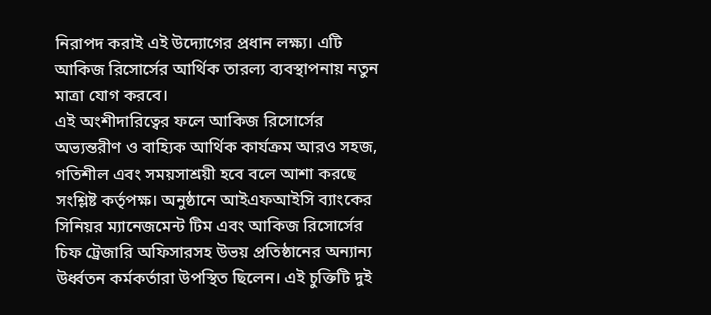নিরাপদ করাই এই উদ্যোগের প্রধান লক্ষ্য। এটি আকিজ রিসোর্সের আর্থিক তারল্য ব্যবস্থাপনায় নতুন মাত্রা যোগ করবে।
এই অংশীদারিত্বের ফলে আকিজ রিসোর্সের অভ্যন্তরীণ ও বাহ্যিক আর্থিক কার্যক্রম আরও সহজ, গতিশীল এবং সময়সাশ্রয়ী হবে বলে আশা করছে সংশ্লিষ্ট কর্তৃপক্ষ। অনুষ্ঠানে আইএফআইসি ব্যাংকের সিনিয়র ম্যানেজমেন্ট টিম এবং আকিজ রিসোর্সের চিফ ট্রেজারি অফিসারসহ উভয় প্রতিষ্ঠানের অন্যান্য উর্ধ্বতন কর্মকর্তারা উপস্থিত ছিলেন। এই চুক্তিটি দুই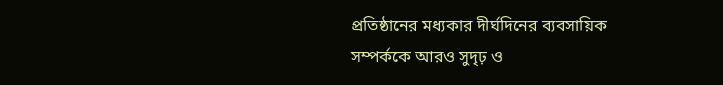প্রতিষ্ঠানের মধ্যকার দীর্ঘদিনের ব্যবসায়িক সম্পর্ককে আরও সুদৃঢ় ও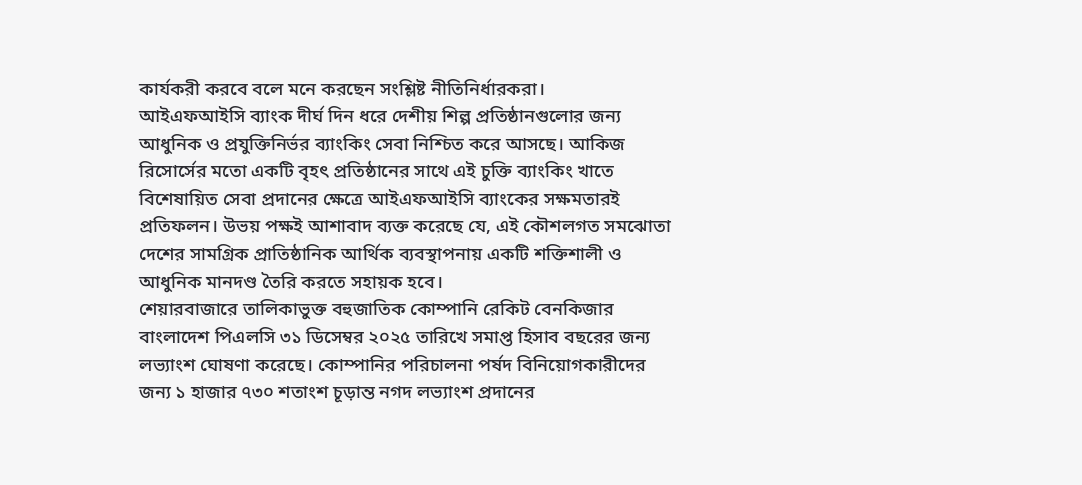কার্যকরী করবে বলে মনে করছেন সংশ্লিষ্ট নীতিনির্ধারকরা।
আইএফআইসি ব্যাংক দীর্ঘ দিন ধরে দেশীয় শিল্প প্রতিষ্ঠানগুলোর জন্য আধুনিক ও প্রযুক্তিনির্ভর ব্যাংকিং সেবা নিশ্চিত করে আসছে। আকিজ রিসোর্সের মতো একটি বৃহৎ প্রতিষ্ঠানের সাথে এই চুক্তি ব্যাংকিং খাতে বিশেষায়িত সেবা প্রদানের ক্ষেত্রে আইএফআইসি ব্যাংকের সক্ষমতারই প্রতিফলন। উভয় পক্ষই আশাবাদ ব্যক্ত করেছে যে, এই কৌশলগত সমঝোতা দেশের সামগ্রিক প্রাতিষ্ঠানিক আর্থিক ব্যবস্থাপনায় একটি শক্তিশালী ও আধুনিক মানদণ্ড তৈরি করতে সহায়ক হবে।
শেয়ারবাজারে তালিকাভুক্ত বহুজাতিক কোম্পানি রেকিট বেনকিজার বাংলাদেশ পিএলসি ৩১ ডিসেম্বর ২০২৫ তারিখে সমাপ্ত হিসাব বছরের জন্য লভ্যাংশ ঘোষণা করেছে। কোম্পানির পরিচালনা পর্ষদ বিনিয়োগকারীদের জন্য ১ হাজার ৭৩০ শতাংশ চূড়ান্ত নগদ লভ্যাংশ প্রদানের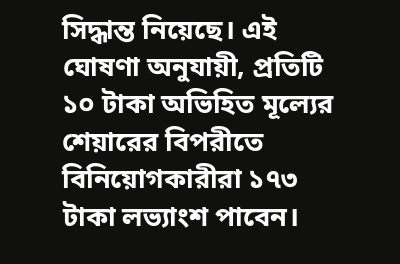সিদ্ধান্ত নিয়েছে। এই ঘোষণা অনুযায়ী, প্রতিটি ১০ টাকা অভিহিত মূল্যের শেয়ারের বিপরীতে বিনিয়োগকারীরা ১৭৩ টাকা লভ্যাংশ পাবেন।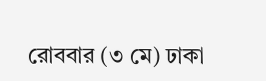রোববার (৩ মে) ঢাকা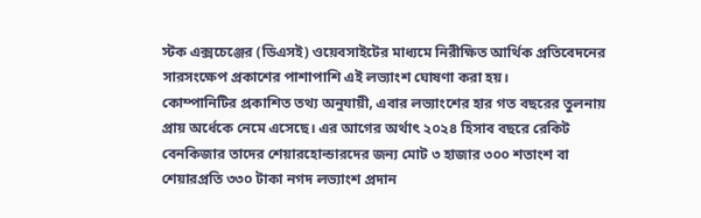স্টক এক্সচেঞ্জের (ডিএসই) ওয়েবসাইটের মাধ্যমে নিরীক্ষিত আর্থিক প্রতিবেদনের সারসংক্ষেপ প্রকাশের পাশাপাশি এই লভ্যাংশ ঘোষণা করা হয়।
কোম্পানিটির প্রকাশিত তথ্য অনুযায়ী, এবার লভ্যাংশের হার গত বছরের তুলনায় প্রায় অর্ধেকে নেমে এসেছে। এর আগের অর্থাৎ ২০২৪ হিসাব বছরে রেকিট বেনকিজার তাদের শেয়ারহোল্ডারদের জন্য মোট ৩ হাজার ৩০০ শতাংশ বা শেয়ারপ্রতি ৩৩০ টাকা নগদ লভ্যাংশ প্রদান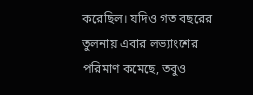করেছিল। যদিও গত বছরের তুলনায় এবার লভ্যাংশের পরিমাণ কমেছে, তবুও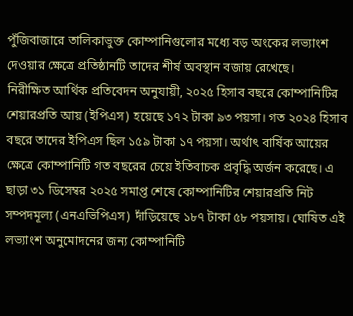পুঁজিবাজারে তালিকাভুক্ত কোম্পানিগুলোর মধ্যে বড় অংকের লভ্যাংশ দেওয়ার ক্ষেত্রে প্রতিষ্ঠানটি তাদের শীর্ষ অবস্থান বজায় রেখেছে।
নিরীক্ষিত আর্থিক প্রতিবেদন অনুযায়ী, ২০২৫ হিসাব বছরে কোম্পানিটির শেয়ারপ্রতি আয় (ইপিএস) হয়েছে ১৭২ টাকা ৯৩ পয়সা। গত ২০২৪ হিসাব বছরে তাদের ইপিএস ছিল ১৫৯ টাকা ১৭ পয়সা। অর্থাৎ বার্ষিক আয়ের ক্ষেত্রে কোম্পানিটি গত বছরের চেয়ে ইতিবাচক প্রবৃদ্ধি অর্জন করেছে। এ ছাড়া ৩১ ডিসেম্বর ২০২৫ সমাপ্ত শেষে কোম্পানিটির শেয়ারপ্রতি নিট সম্পদমূল্য (এনএভিপিএস) দাঁড়িয়েছে ১৮৭ টাকা ৫৮ পয়সায়। ঘোষিত এই লভ্যাংশ অনুমোদনের জন্য কোম্পানিটি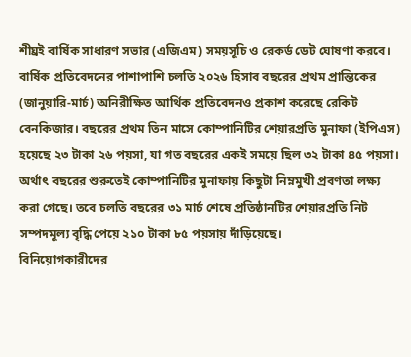শীঘ্রই বার্ষিক সাধারণ সভার (এজিএম) সময়সূচি ও রেকর্ড ডেট ঘোষণা করবে।
বার্ষিক প্রতিবেদনের পাশাপাশি চলতি ২০২৬ হিসাব বছরের প্রথম প্রান্তিকের (জানুয়ারি-মার্চ) অনিরীক্ষিত আর্থিক প্রতিবেদনও প্রকাশ করেছে রেকিট বেনকিজার। বছরের প্রথম তিন মাসে কোম্পানিটির শেয়ারপ্রতি মুনাফা (ইপিএস) হয়েছে ২৩ টাকা ২৬ পয়সা, যা গত বছরের একই সময়ে ছিল ৩২ টাকা ৪৫ পয়সা। অর্থাৎ বছরের শুরুতেই কোম্পানিটির মুনাফায় কিছুটা নিম্নমুখী প্রবণতা লক্ষ্য করা গেছে। তবে চলতি বছরের ৩১ মার্চ শেষে প্রতিষ্ঠানটির শেয়ারপ্রতি নিট সম্পদমূল্য বৃদ্ধি পেয়ে ২১০ টাকা ৮৫ পয়সায় দাঁড়িয়েছে।
বিনিয়োগকারীদের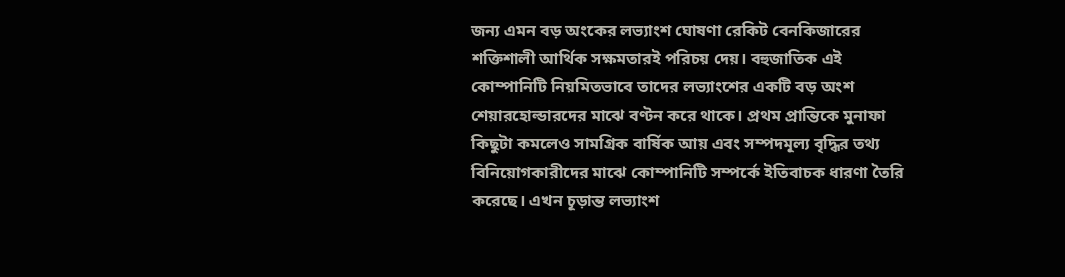জন্য এমন বড় অংকের লভ্যাংশ ঘোষণা রেকিট বেনকিজারের শক্তিশালী আর্থিক সক্ষমতারই পরিচয় দেয়। বহুজাতিক এই কোম্পানিটি নিয়মিতভাবে তাদের লভ্যাংশের একটি বড় অংশ শেয়ারহোল্ডারদের মাঝে বণ্টন করে থাকে। প্রথম প্রান্তিকে মুনাফা কিছুটা কমলেও সামগ্রিক বার্ষিক আয় এবং সম্পদমূল্য বৃদ্ধির তথ্য বিনিয়োগকারীদের মাঝে কোম্পানিটি সম্পর্কে ইতিবাচক ধারণা তৈরি করেছে। এখন চূড়ান্ত লভ্যাংশ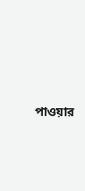পাওয়ার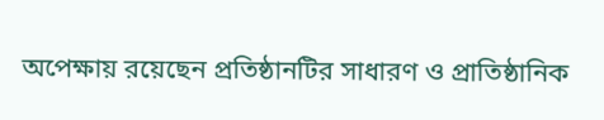অপেক্ষায় রয়েছেন প্রতিষ্ঠানটির সাধারণ ও প্রাতিষ্ঠানিক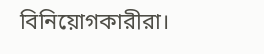বিনিয়োগকারীরা।